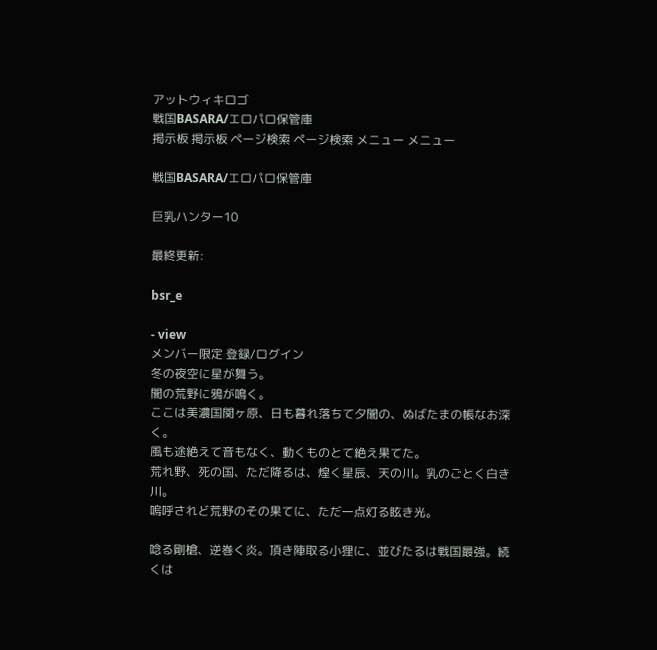アットウィキロゴ
戦国BASARA/エロパロ保管庫
掲示板 掲示板 ページ検索 ページ検索 メニュー メニュー

戦国BASARA/エロパロ保管庫

巨乳ハンター10

最終更新:

bsr_e

- view
メンバー限定 登録/ログイン
冬の夜空に星が舞う。
闇の荒野に鴉が鳴く。
ここは美濃国関ヶ原、日も暮れ落ちて夕闇の、ぬばたまの帳なお深く。
風も途絶えて音もなく、動くものとて絶え果てた。
荒れ野、死の国、ただ降るは、煌く星辰、天の川。乳のごとく白き川。
嗚呼されど荒野のその果てに、ただ一点灯る眩き光。

唸る剛槍、逆巻く炎。頂き陣取る小狸に、並びたるは戦国最強。続くは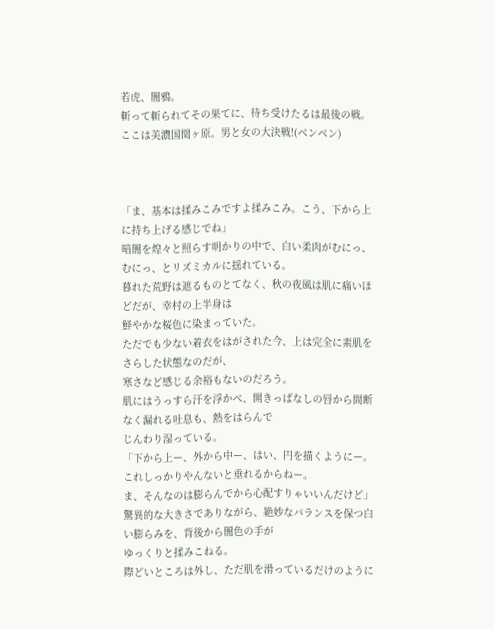若虎、闇鴉。
斬って斬られてその果てに、待ち受けたるは最後の戦。
ここは美濃国関ヶ原。男と女の大決戦!(ベンベン)



「ま、基本は揉みこみですよ揉みこみ。こう、下から上に持ち上げる感じでね」
暗闇を煌々と照らす明かりの中で、白い柔肉がむにっ、むにっ、とリズミカルに揺れている。
暮れた荒野は遮るものとてなく、秋の夜風は肌に痛いほどだが、幸村の上半身は
鮮やかな桜色に染まっていた。
ただでも少ない着衣をはがされた今、上は完全に素肌をさらした状態なのだが、
寒さなど感じる余裕もないのだろう。
肌にはうっすら汗を浮かべ、開きっぱなしの唇から間断なく漏れる吐息も、熱をはらんで
じんわり湿っている。
「下から上ー、外から中ー、はい、円を描くようにー。これしっかりやんないと垂れるからねー。
ま、そんなのは膨らんでから心配すりゃいいんだけど」
驚異的な大きさでありながら、絶妙なバランスを保つ白い膨らみを、背後から闇色の手が
ゆっくりと揉みこねる。
際どいところは外し、ただ肌を滑っているだけのように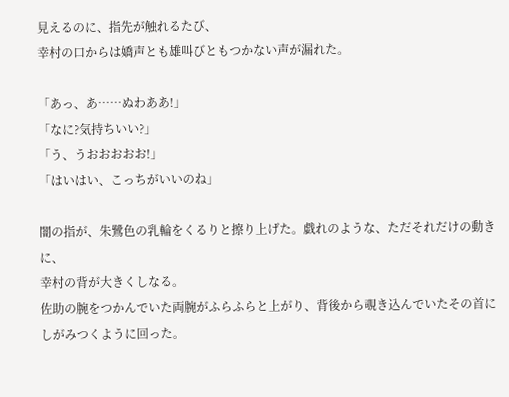見えるのに、指先が触れるたび、
幸村の口からは嬌声とも雄叫びともつかない声が漏れた。

「あっ、あ……ぬわああ!」
「なに?気持ちいい?」
「う、うおおおおお!」
「はいはい、こっちがいいのね」

闇の指が、朱鷺色の乳輪をくるりと擦り上げた。戯れのような、ただそれだけの動きに、
幸村の背が大きくしなる。
佐助の腕をつかんでいた両腕がふらふらと上がり、背後から覗き込んでいたその首に
しがみつくように回った。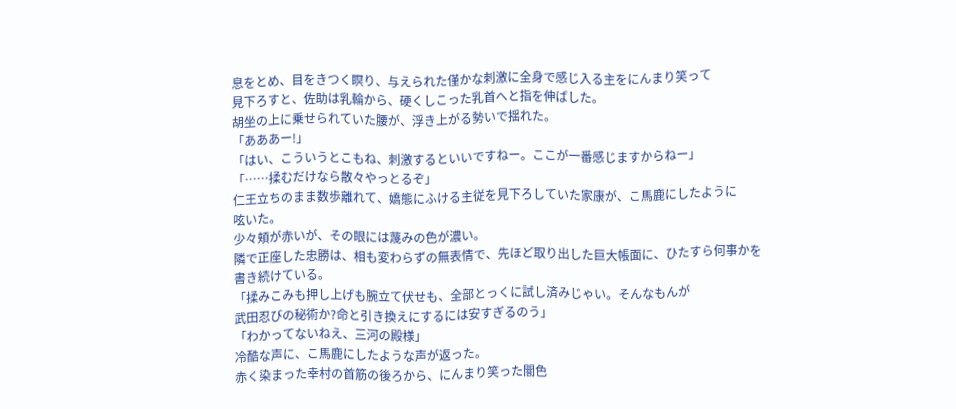息をとめ、目をきつく瞑り、与えられた僅かな刺激に全身で感じ入る主をにんまり笑って
見下ろすと、佐助は乳輪から、硬くしこった乳首へと指を伸ばした。
胡坐の上に乗せられていた腰が、浮き上がる勢いで揺れた。
「あああー!」
「はい、こういうとこもね、刺激するといいですねー。ここが一番感じますからねー」
「……揉むだけなら散々やっとるぞ」
仁王立ちのまま数歩離れて、嬌態にふける主従を見下ろしていた家康が、こ馬鹿にしたように
呟いた。
少々頬が赤いが、その眼には蔑みの色が濃い。
隣で正座した忠勝は、相も変わらずの無表情で、先ほど取り出した巨大帳面に、ひたすら何事かを
書き続けている。
「揉みこみも押し上げも腕立て伏せも、全部とっくに試し済みじゃい。そんなもんが
武田忍びの秘術か?命と引き換えにするには安すぎるのう」
「わかってないねえ、三河の殿様」
冷酷な声に、こ馬鹿にしたような声が返った。
赤く染まった幸村の首筋の後ろから、にんまり笑った闇色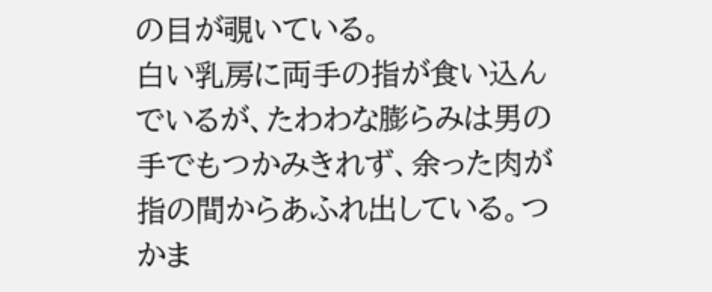の目が覗いている。
白い乳房に両手の指が食い込んでいるが、たわわな膨らみは男の手でもつかみきれず、余った肉が
指の間からあふれ出している。つかま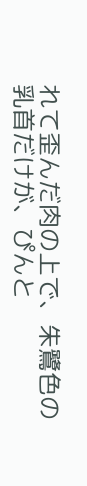れて歪んだ肉の上で、朱鷺色の乳首だけが、ぴんと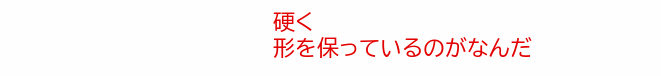硬く
形を保っているのがなんだ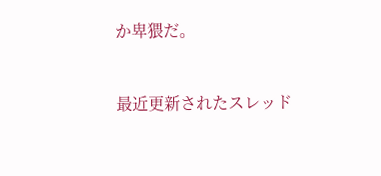か卑猥だ。


最近更新されたスレッド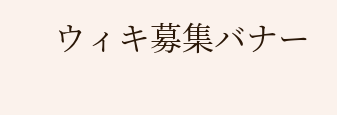ウィキ募集バナー